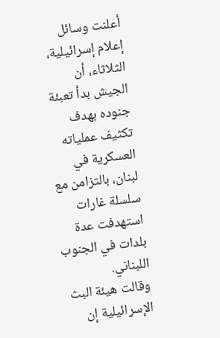أعلنت وسائل إعلام إسرائيلية، الثلاثاء، أن الجيش بدأ تعبئة جنوده بهدف تكثيف عملياته العسكرية في لبنان، بالتزامن مع سلسلة غارات استهدفت عدة بلدات في الجنوب اللبناني.
وقالت هيئة البث الإسرائيلية إن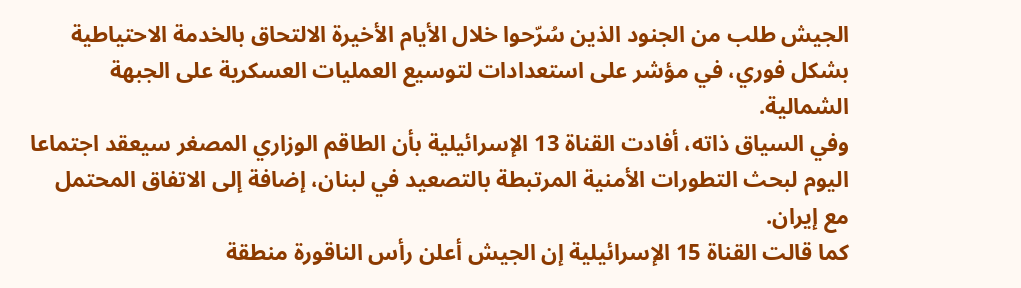الجيش طلب من الجنود الذين سُرّحوا خلال الأيام الأخيرة الالتحاق بالخدمة الاحتياطية بشكل فوري، في مؤشر على استعدادات لتوسيع العمليات العسكرية على الجبهة الشمالية.
وفي السياق ذاته، أفادت القناة 13 الإسرائيلية بأن الطاقم الوزاري المصغر سيعقد اجتماعا اليوم لبحث التطورات الأمنية المرتبطة بالتصعيد في لبنان، إضافة إلى الاتفاق المحتمل مع إيران.
كما قالت القناة 15 الإسرائيلية إن الجيش أعلن رأس الناقورة منطقة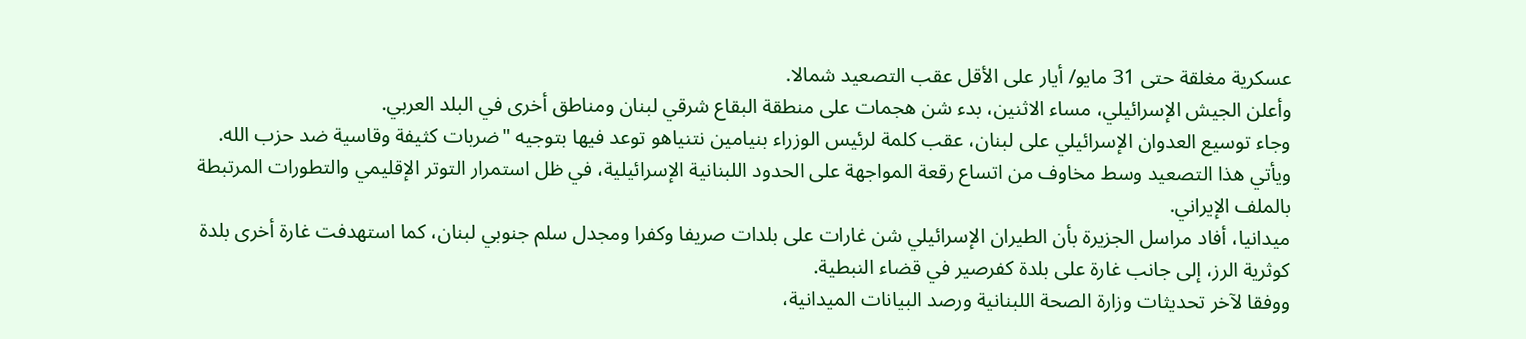عسكرية مغلقة حتى 31 مايو/ أيار على الأقل عقب التصعيد شمالا.
وأعلن الجيش الإسرائيلي، مساء الاثنين، بدء شن هجمات على منطقة البقاع شرقي لبنان ومناطق أخرى في البلد العربي.
وجاء توسيع العدوان الإسرائيلي على لبنان، عقب كلمة لرئيس الوزراء بنيامين نتنياهو توعد فيها بتوجيه "ضربات كثيفة وقاسية ضد حزب الله.
ويأتي هذا التصعيد وسط مخاوف من اتساع رقعة المواجهة على الحدود اللبنانية الإسرائيلية، في ظل استمرار التوتر الإقليمي والتطورات المرتبطة بالملف الإيراني.
ميدانيا، أفاد مراسل الجزيرة بأن الطيران الإسرائيلي شن غارات على بلدات صريفا وكفرا ومجدل سلم جنوبي لبنان، كما استهدفت غارة أخرى بلدة كوثرية الرز، إلى جانب غارة على بلدة كفرصير في قضاء النبطية.
ووفقا لآخر تحديثات وزارة الصحة اللبنانية ورصد البيانات الميدانية،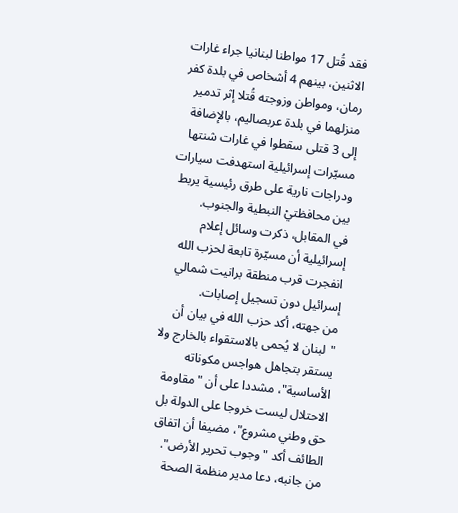فقد قُتل 17 مواطنا لبنانيا جراء غارات الاثنين، بينهم 4 أشخاص في بلدة كفر رمان، ومواطن وزوجته قُتلا إثر تدمير منزلهما في بلدة عربصاليم، بالإضافة إلى 3 قتلى سقطوا في غارات شنتها مسيّرات إسرائيلية استهدفت سيارات ودراجات نارية على طرق رئيسية يربط بين محافظتيْ النبطية والجنوب.
في المقابل، ذكرت وسائل إعلام إسرائيلية أن مسيّرة تابعة لحزب الله انفجرت قرب منطقة برانيت شمالي إسرائيل دون تسجيل إصابات.
من جهته، أكد حزب الله في بيان أن "لبنان لا يُحمى بالاستقواء بالخارج ولا يستقر بتجاهل هواجس مكوناته الأساسية"، مشددا على أن "مقاومة الاحتلال ليست خروجا على الدولة بل حق وطني مشروع"، مضيفا أن اتفاق الطائف أكد "وجوب تحرير الأرض".
من جانبه، دعا مدير منظمة الصحة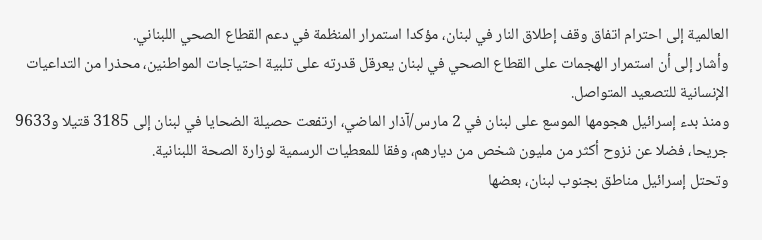العالمية إلى احترام اتفاق وقف إطلاق النار في لبنان، مؤكدا استمرار المنظمة في دعم القطاع الصحي اللبناني.
وأشار إلى أن استمرار الهجمات على القطاع الصحي في لبنان يعرقل قدرته على تلبية احتياجات المواطنين، محذرا من التداعيات الإنسانية للتصعيد المتواصل.
ومنذ بدء إسرائيل هجومها الموسع على لبنان في 2 مارس/آذار الماضي، ارتفعت حصيلة الضحايا في لبنان إلى 3185 قتيلا و9633 جريحا، فضلا عن نزوح أكثر من مليون شخص من ديارهم، وفقا للمعطيات الرسمية لوزارة الصحة اللبنانية.
وتحتل إسرائيل مناطق بجنوب لبنان، بعضها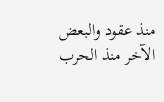منذ عقود والبعض الآخر منذ الحرب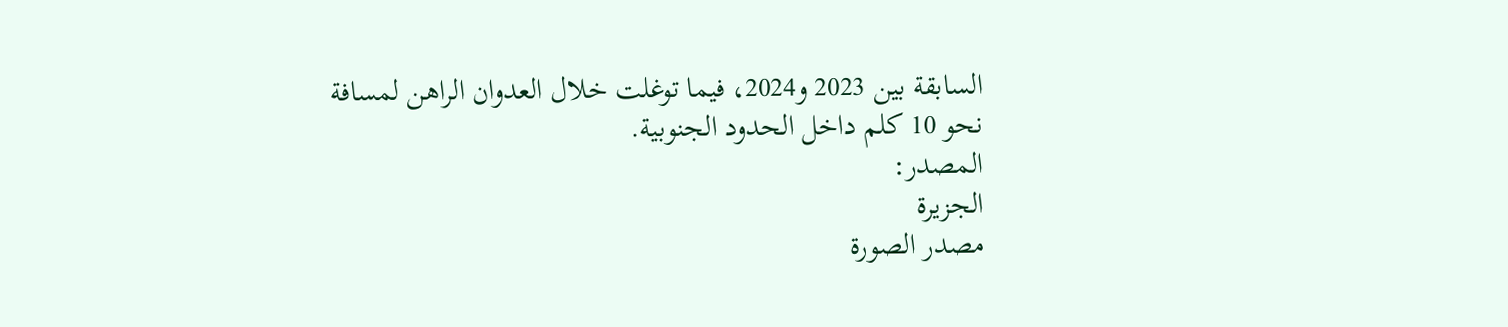السابقة بين 2023 و2024، فيما توغلت خلال العدوان الراهن لمسافة نحو 10 كلم داخل الحدود الجنوبية.
المصدر:
الجزيرة
مصدر الصورة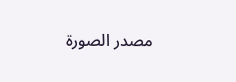مصدر الصورة